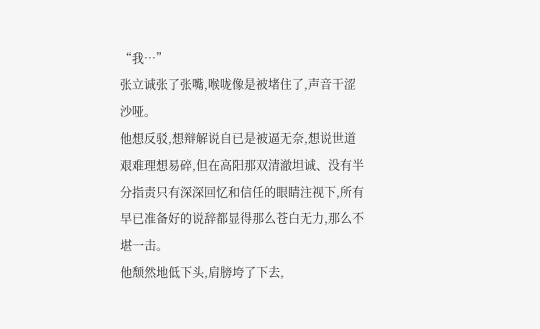“我…”
张立诚张了张嘴,喉咙像是被堵住了,声音干涩沙哑。
他想反驳,想辩解说自已是被逼无奈,想说世道艰难理想易碎,但在高阳那双清澈坦诚、没有半分指责只有深深回忆和信任的眼睛注视下,所有早已准备好的说辞都显得那么苍白无力,那么不堪一击。
他颓然地低下头,肩膀垮了下去,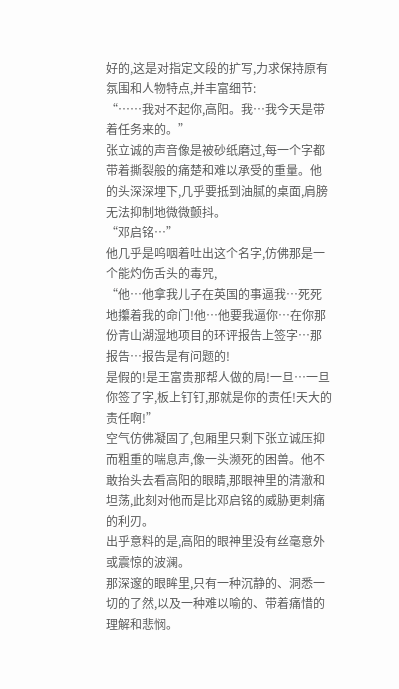好的,这是对指定文段的扩写,力求保持原有氛围和人物特点,并丰富细节:
“……我对不起你,高阳。我…我今天是带着任务来的。”
张立诚的声音像是被砂纸磨过,每一个字都带着撕裂般的痛楚和难以承受的重量。他的头深深埋下,几乎要抵到油腻的桌面,肩膀无法抑制地微微颤抖。
“邓启铭…”
他几乎是呜咽着吐出这个名字,仿佛那是一个能灼伤舌头的毒咒,
“他…他拿我儿子在英国的事逼我…死死地攥着我的命门!他…他要我逼你…在你那份青山湖湿地项目的环评报告上签字…那报告…报告是有问题的!
是假的!是王富贵那帮人做的局!一旦…一旦你签了字,板上钉钉,那就是你的责任!天大的责任啊!”
空气仿佛凝固了,包厢里只剩下张立诚压抑而粗重的喘息声,像一头濒死的困兽。他不敢抬头去看高阳的眼睛,那眼神里的清澈和坦荡,此刻对他而是比邓启铭的威胁更刺痛的利刃。
出乎意料的是,高阳的眼神里没有丝毫意外或震惊的波澜。
那深邃的眼眸里,只有一种沉静的、洞悉一切的了然,以及一种难以喻的、带着痛惜的理解和悲悯。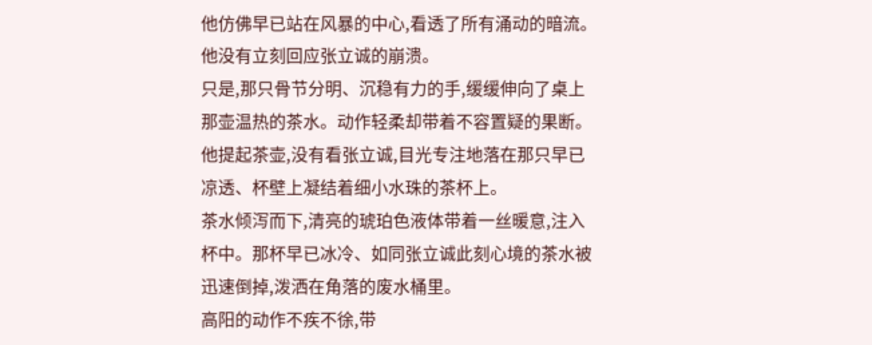他仿佛早已站在风暴的中心,看透了所有涌动的暗流。
他没有立刻回应张立诚的崩溃。
只是,那只骨节分明、沉稳有力的手,缓缓伸向了桌上那壶温热的茶水。动作轻柔却带着不容置疑的果断。他提起茶壶,没有看张立诚,目光专注地落在那只早已凉透、杯壁上凝结着细小水珠的茶杯上。
茶水倾泻而下,清亮的琥珀色液体带着一丝暖意,注入杯中。那杯早已冰冷、如同张立诚此刻心境的茶水被迅速倒掉,泼洒在角落的废水桶里。
高阳的动作不疾不徐,带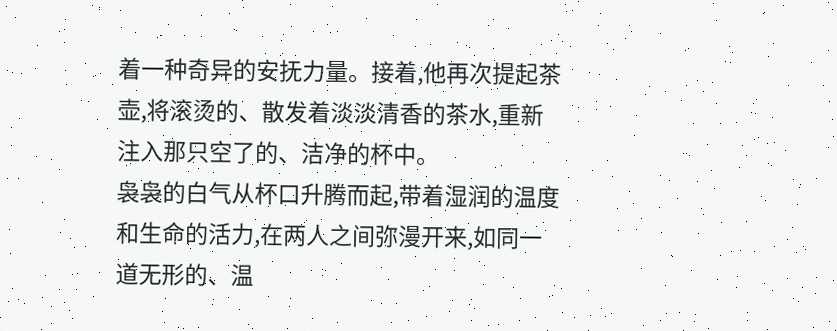着一种奇异的安抚力量。接着,他再次提起茶壶,将滚烫的、散发着淡淡清香的茶水,重新注入那只空了的、洁净的杯中。
袅袅的白气从杯口升腾而起,带着湿润的温度和生命的活力,在两人之间弥漫开来,如同一道无形的、温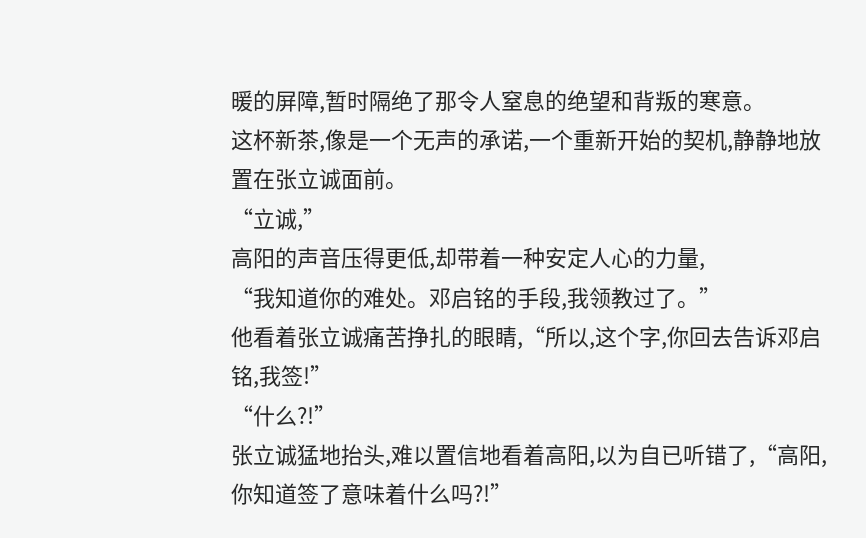暖的屏障,暂时隔绝了那令人窒息的绝望和背叛的寒意。
这杯新茶,像是一个无声的承诺,一个重新开始的契机,静静地放置在张立诚面前。
“立诚,”
高阳的声音压得更低,却带着一种安定人心的力量,
“我知道你的难处。邓启铭的手段,我领教过了。”
他看着张立诚痛苦挣扎的眼睛,“所以,这个字,你回去告诉邓启铭,我签!”
“什么?!”
张立诚猛地抬头,难以置信地看着高阳,以为自已听错了,“高阳,你知道签了意味着什么吗?!”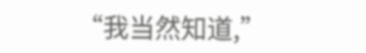“我当然知道,”